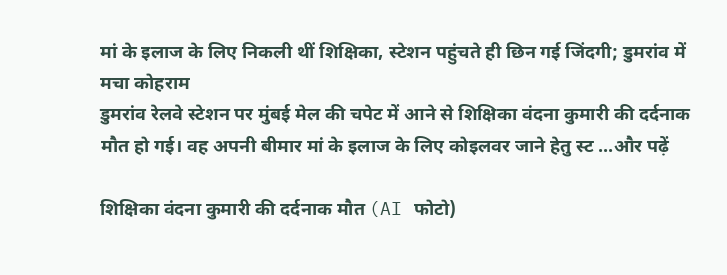मां के इलाज के लिए निकली थीं शिक्षिका, स्टेशन पहुंचते ही छिन गई जिंदगी; डुमरांव में मचा कोहराम
डुमरांव रेलवे स्टेशन पर मुंबई मेल की चपेट में आने से शिक्षिका वंदना कुमारी की दर्दनाक मौत हो गई। वह अपनी बीमार मां के इलाज के लिए कोइलवर जाने हेतु स्ट ...और पढ़ें

शिक्षिका वंदना कुमारी की दर्दनाक मौत (AI फोटो)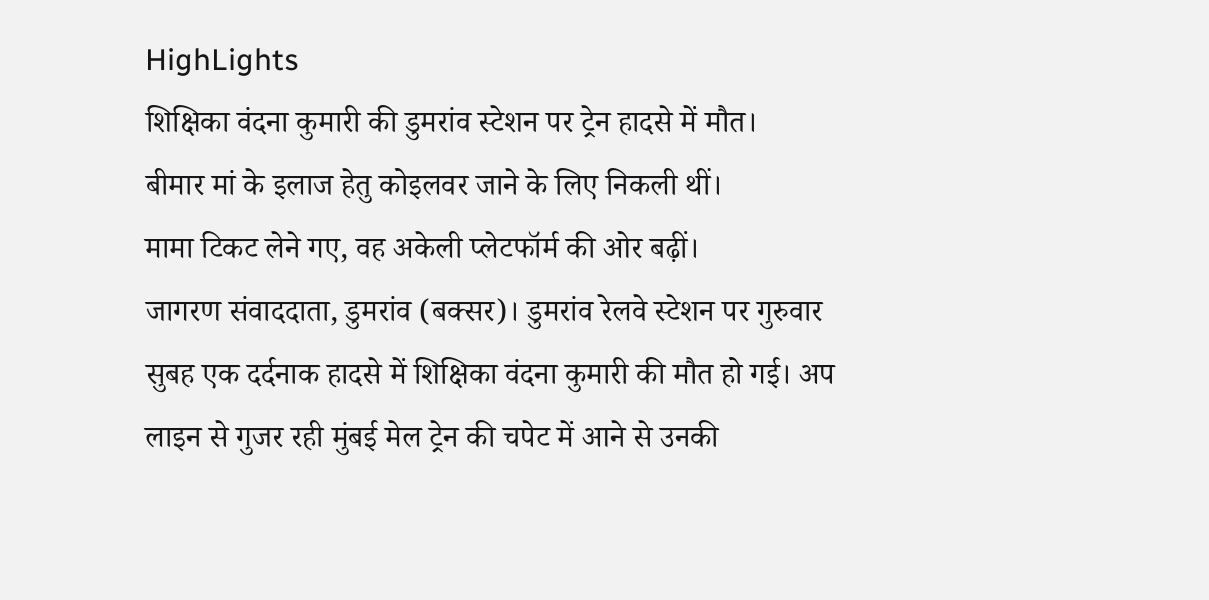HighLights
शिक्षिका वंदना कुमारी की डुमरांव स्टेशन पर ट्रेन हादसे में मौत।
बीमार मां के इलाज हेतु कोइलवर जाने के लिए निकली थीं।
मामा टिकट लेने गए, वह अकेली प्लेटफॉर्म की ओर बढ़ीं।
जागरण संवाददाता, डुमरांव (बक्सर)। डुमरांव रेलवे स्टेशन पर गुरुवार सुबह एक दर्दनाक हादसे में शिक्षिका वंदना कुमारी की मौत हो गई। अप लाइन से गुजर रही मुंबई मेल ट्रेन की चपेट में आने से उनकी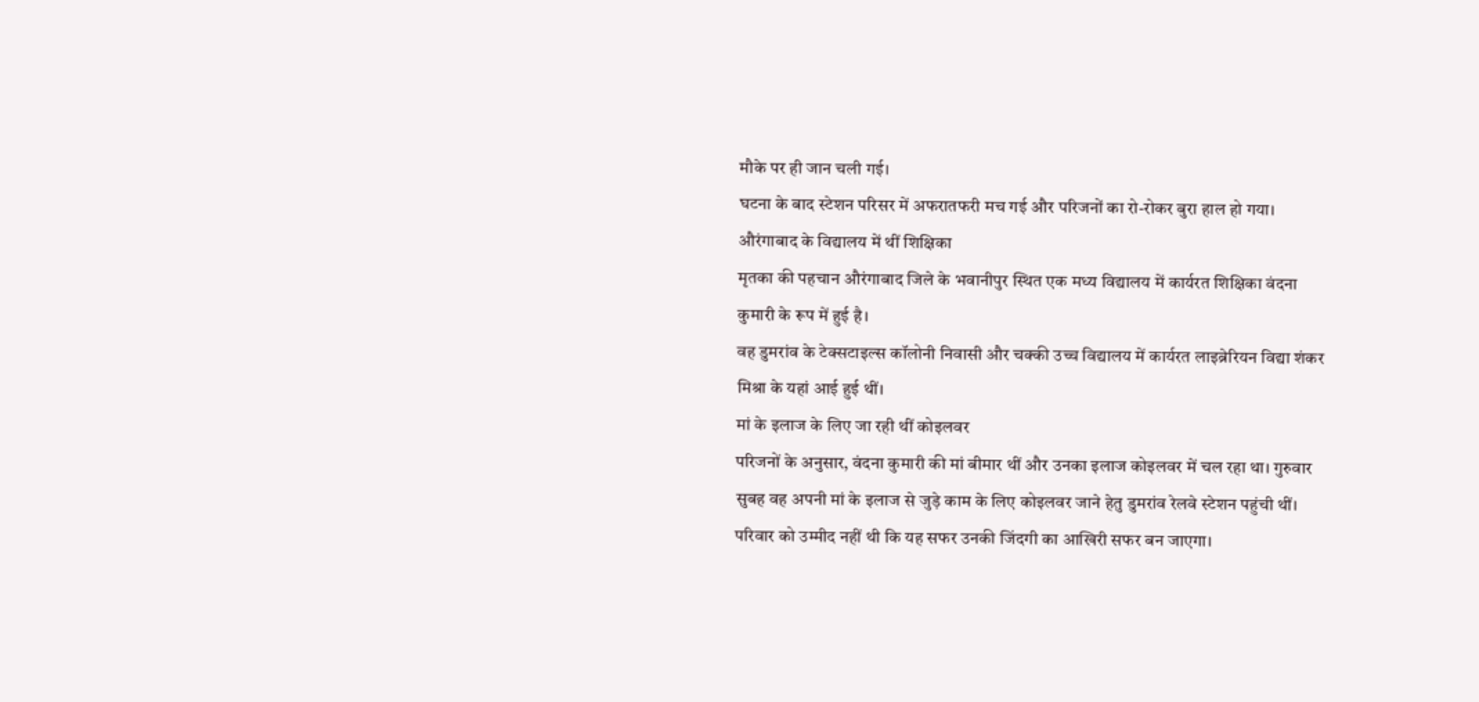मौके पर ही जान चली गई।
घटना के बाद स्टेशन परिसर में अफरातफरी मच गई और परिजनों का रो-रोकर बुरा हाल हो गया।
औरंगाबाद के विद्यालय में थीं शिक्षिका
मृतका की पहचान औरंगाबाद जिले के भवानीपुर स्थित एक मध्य विद्यालय में कार्यरत शिक्षिका वंदना कुमारी के रूप में हुई है।
वह डुमरांव के टेक्सटाइल्स कॉलोनी निवासी और चक्की उच्च विद्यालय में कार्यरत लाइब्रेरियन विद्या शंकर मिश्रा के यहां आई हुई थीं।
मां के इलाज के लिए जा रही थीं कोइलवर
परिजनों के अनुसार, वंदना कुमारी की मां बीमार थीं और उनका इलाज कोइलवर में चल रहा था। गुरुवार सुबह वह अपनी मां के इलाज से जुड़े काम के लिए कोइलवर जाने हेतु डुमरांव रेलवे स्टेशन पहुंची थीं। परिवार को उम्मीद नहीं थी कि यह सफर उनकी जिंदगी का आखिरी सफर बन जाएगा।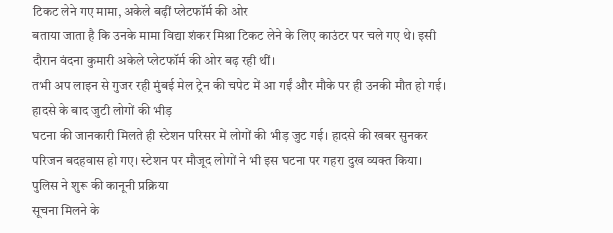टिकट लेने गए मामा, अकेले बढ़ीं प्लेटफॉर्म की ओर
बताया जाता है कि उनके मामा विद्या शंकर मिश्रा टिकट लेने के लिए काउंटर पर चले गए थे। इसी दौरान वंदना कुमारी अकेले प्लेटफॉर्म की ओर बढ़ रही थीं।
तभी अप लाइन से गुजर रही मुंबई मेल ट्रेन की चपेट में आ गईं और मौके पर ही उनकी मौत हो गई।
हादसे के बाद जुटी लोगों की भीड़
घटना की जानकारी मिलते ही स्टेशन परिसर में लोगों की भीड़ जुट गई। हादसे की खबर सुनकर परिजन बदहवास हो गए। स्टेशन पर मौजूद लोगों ने भी इस घटना पर गहरा दुख व्यक्त किया।
पुलिस ने शुरू की कानूनी प्रक्रिया
सूचना मिलने के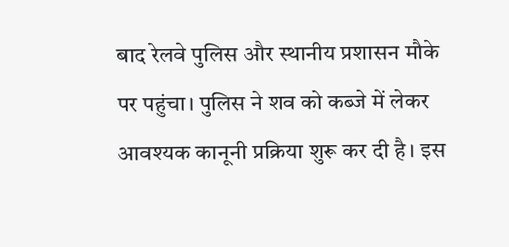बाद रेलवे पुलिस और स्थानीय प्रशासन मौके पर पहुंचा। पुलिस ने शव को कब्जे में लेकर आवश्यक कानूनी प्रक्रिया शुरू कर दी है। इस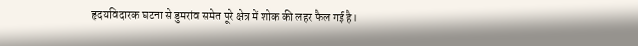हृदयविदारक घटना से डुमरांव समेत पूरे क्षेत्र में शोक की लहर फैल गई है।